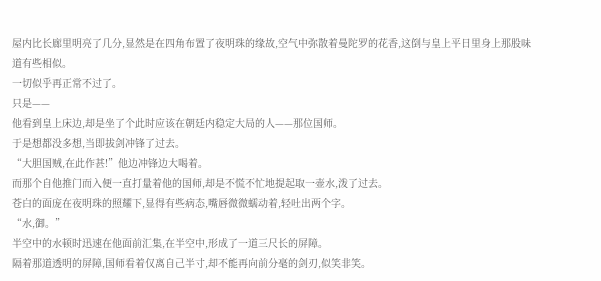屋内比长廊里明亮了几分,显然是在四角布置了夜明珠的缘故,空气中弥散着曼陀罗的花香,这倒与皇上平日里身上那股味道有些相似。
一切似乎再正常不过了。
只是——
他看到皇上床边,却是坐了个此时应该在朝廷内稳定大局的人——那位国师。
于是想都没多想,当即拔剑冲锋了过去。
“大胆国贼,在此作甚!”他边冲锋边大喝着。
而那个自他推门而入便一直打量着他的国师,却是不慌不忙地提起取一壶水,泼了过去。
苍白的面庞在夜明珠的照耀下,显得有些病态,嘴唇微微蠕动着,轻吐出两个字。
“水,御。”
半空中的水顿时迅速在他面前汇集,在半空中,形成了一道三尺长的屏障。
隔着那道透明的屏障,国师看着仅离自己半寸,却不能再向前分毫的剑刃,似笑非笑。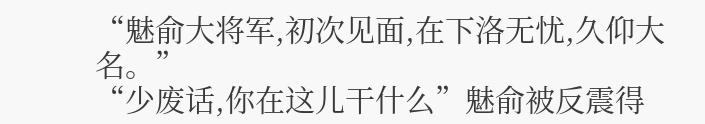“魅俞大将军,初次见面,在下洛无忧,久仰大名。”
“少废话,你在这儿干什么”魅俞被反震得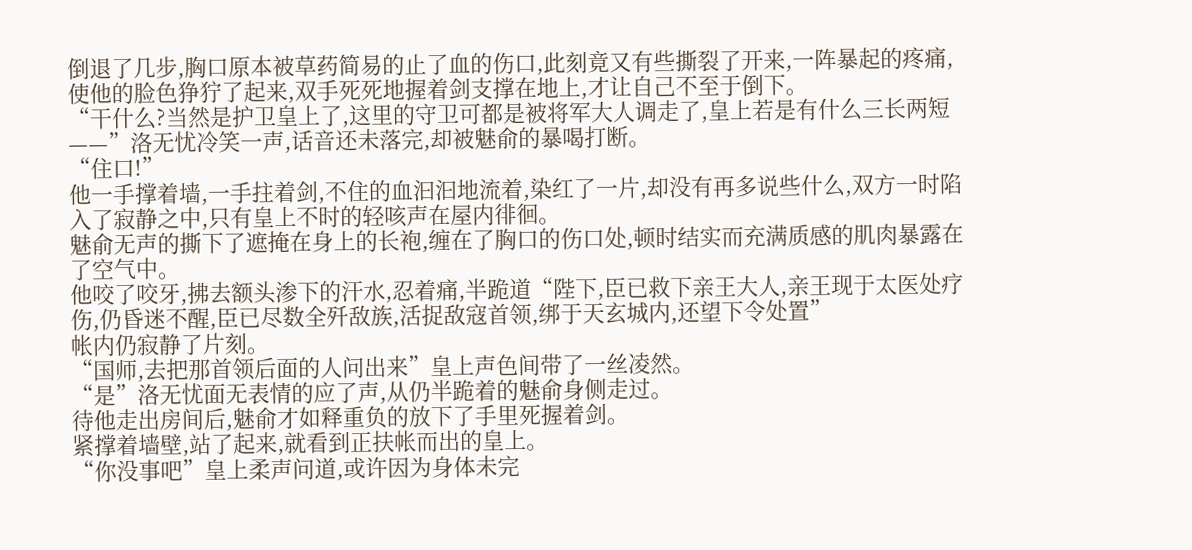倒退了几步,胸口原本被草药简易的止了血的伤口,此刻竟又有些撕裂了开来,一阵暴起的疼痛,使他的脸色狰狞了起来,双手死死地握着剑支撑在地上,才让自己不至于倒下。
“干什么?当然是护卫皇上了,这里的守卫可都是被将军大人调走了,皇上若是有什么三长两短——”洛无忧冷笑一声,话音还未落完,却被魅俞的暴喝打断。
“住口!”
他一手撑着墙,一手拄着剑,不住的血汩汩地流着,染红了一片,却没有再多说些什么,双方一时陷入了寂静之中,只有皇上不时的轻咳声在屋内徘徊。
魅俞无声的撕下了遮掩在身上的长袍,缠在了胸口的伤口处,顿时结实而充满质感的肌肉暴露在了空气中。
他咬了咬牙,拂去额头渗下的汗水,忍着痛,半跪道“陛下,臣已救下亲王大人,亲王现于太医处疗伤,仍昏迷不醒,臣已尽数全歼敌族,活捉敌寇首领,绑于天玄城内,还望下令处置”
帐内仍寂静了片刻。
“国师,去把那首领后面的人问出来”皇上声色间带了一丝凌然。
“是”洛无忧面无表情的应了声,从仍半跪着的魅俞身侧走过。
待他走出房间后,魅俞才如释重负的放下了手里死握着剑。
紧撑着墙壁,站了起来,就看到正扶帐而出的皇上。
“你没事吧”皇上柔声问道,或许因为身体未完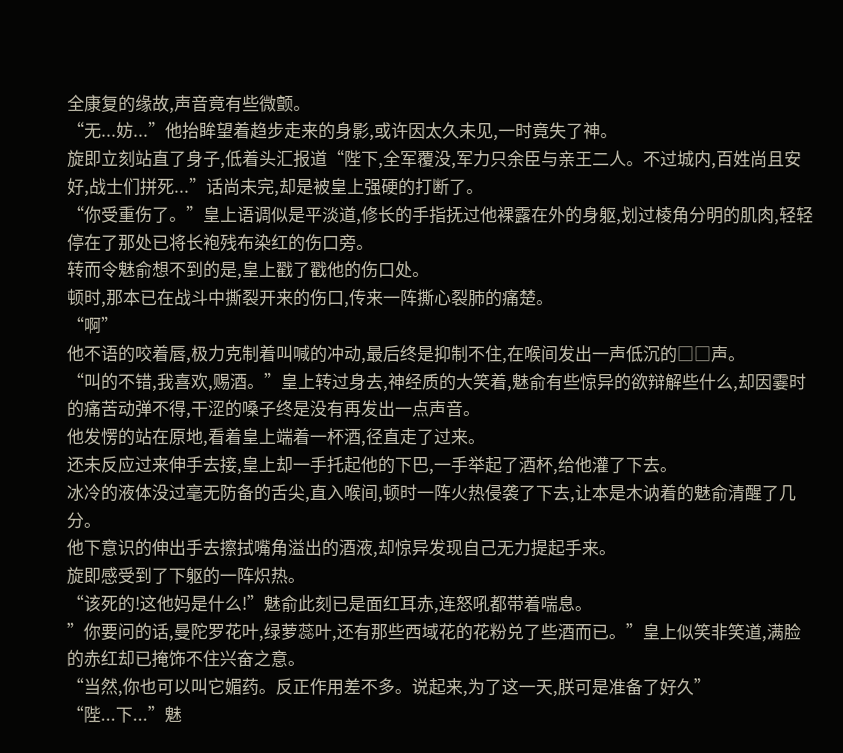全康复的缘故,声音竟有些微颤。
“无...妨...”他抬眸望着趋步走来的身影,或许因太久未见,一时竟失了神。
旋即立刻站直了身子,低着头汇报道“陛下,全军覆没,军力只余臣与亲王二人。不过城内,百姓尚且安好,战士们拼死...”话尚未完,却是被皇上强硬的打断了。
“你受重伤了。”皇上语调似是平淡道,修长的手指抚过他裸露在外的身躯,划过棱角分明的肌肉,轻轻停在了那处已将长袍残布染红的伤口旁。
转而令魅俞想不到的是,皇上戳了戳他的伤口处。
顿时,那本已在战斗中撕裂开来的伤口,传来一阵撕心裂肺的痛楚。
“啊”
他不语的咬着唇,极力克制着叫喊的冲动,最后终是抑制不住,在喉间发出一声低沉的□□声。
“叫的不错,我喜欢,赐酒。”皇上转过身去,神经质的大笑着,魅俞有些惊异的欲辩解些什么,却因霎时的痛苦动弹不得,干涩的嗓子终是没有再发出一点声音。
他发愣的站在原地,看着皇上端着一杯酒,径直走了过来。
还未反应过来伸手去接,皇上却一手托起他的下巴,一手举起了酒杯,给他灌了下去。
冰冷的液体没过毫无防备的舌尖,直入喉间,顿时一阵火热侵袭了下去,让本是木讷着的魅俞清醒了几分。
他下意识的伸出手去擦拭嘴角溢出的酒液,却惊异发现自己无力提起手来。
旋即感受到了下躯的一阵炽热。
“该死的!这他妈是什么!”魅俞此刻已是面红耳赤,连怒吼都带着喘息。
”你要问的话,曼陀罗花叶,绿萝蕊叶,还有那些西域花的花粉兑了些酒而已。”皇上似笑非笑道,满脸的赤红却已掩饰不住兴奋之意。
“当然,你也可以叫它媚药。反正作用差不多。说起来,为了这一天,朕可是准备了好久”
“陛...下...”魅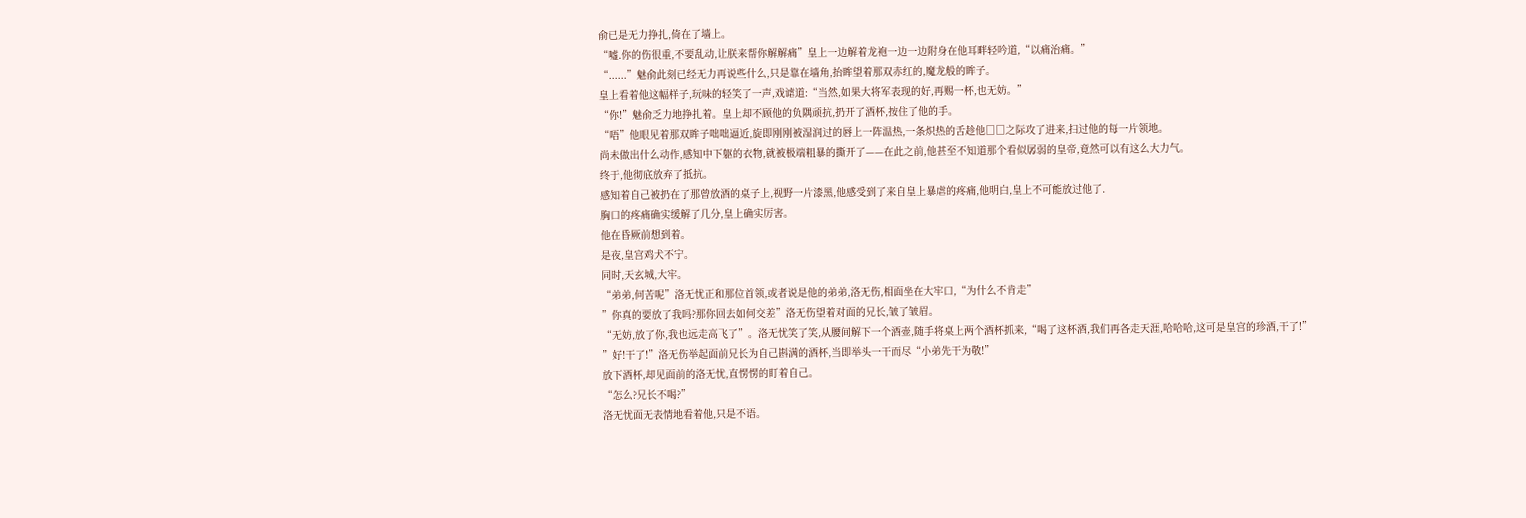俞已是无力挣扎,倚在了墙上。
“嘘.你的伤很重,不要乱动,让朕来帮你解解痛”皇上一边解着龙袍一边一边附身在他耳畔轻吟道,“以痛治痛。”
“......”魅俞此刻已经无力再说些什么,只是靠在墙角,抬眸望着那双赤红的,魔龙般的眸子。
皇上看着他这幅样子,玩味的轻笑了一声,戏谑道:“当然,如果大将军表现的好,再赐一杯,也无妨。”
“你!”魅俞乏力地挣扎着。皇上却不顾他的负隅顽抗,扔开了酒杯,按住了他的手。
“唔”他眼见着那双眸子咄咄逼近,旋即刚刚被湿润过的唇上一阵温热,一条炽热的舌趁他□□之际攻了进来,扫过他的每一片领地。
尚未做出什么动作,感知中下躯的衣物,就被极端粗暴的撕开了——在此之前,他甚至不知道那个看似孱弱的皇帝,竟然可以有这么大力气。
终于,他彻底放弃了抵抗。
感知着自己被扔在了那曾放酒的桌子上,视野一片漆黑,他感受到了来自皇上暴虐的疼痛,他明白,皇上不可能放过他了.
胸口的疼痛确实缓解了几分,皇上确实厉害。
他在昏厥前想到着。
是夜,皇宫鸡犬不宁。
同时,天玄城,大牢。
“弟弟,何苦呢”洛无忧正和那位首领,或者说是他的弟弟,洛无伤,相面坐在大牢口,“为什么不肯走”
”你真的要放了我吗?那你回去如何交差”洛无伤望着对面的兄长,皱了皱眉。
“无妨,放了你,我也远走高飞了”。洛无忧笑了笑,从腰间解下一个酒壶,随手将桌上两个酒杯抓来,“喝了这杯酒,我们再各走天涯,哈哈哈,这可是皇宫的珍酒,干了!”
”好!干了!”洛无伤举起面前兄长为自己斟满的酒杯,当即举头一干而尽“小弟先干为敬!”
放下酒杯,却见面前的洛无忧,直愣愣的盯着自己。
“怎么?兄长不喝?”
洛无忧面无表情地看着他,只是不语。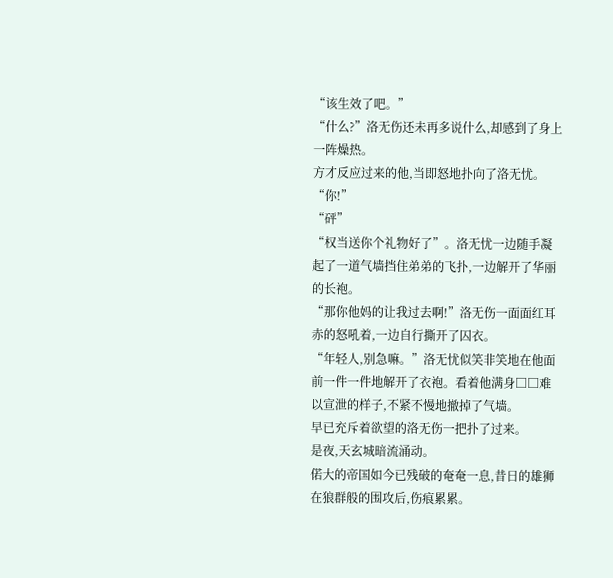“该生效了吧。”
“什么?”洛无伤还未再多说什么,却感到了身上一阵燥热。
方才反应过来的他,当即怒地扑向了洛无忧。
“你!”
“砰”
“权当送你个礼物好了”。洛无忧一边随手凝起了一道气墙挡住弟弟的飞扑,一边解开了华丽的长袍。
“那你他妈的让我过去啊!”洛无伤一面面红耳赤的怒吼着,一边自行撕开了囚衣。
“年轻人,别急嘛。”洛无忧似笑非笑地在他面前一件一件地解开了衣袍。看着他满身□□难以宣泄的样子,不紧不慢地撤掉了气墙。
早已充斥着欲望的洛无伤一把扑了过来。
是夜,天玄城暗流涌动。
偌大的帝国如今已残破的奄奄一息,昔日的雄狮在狼群般的围攻后,伤痕累累。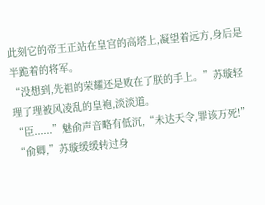此刻它的帝王正站在皇宫的高塔上,凝望着远方,身后是半跪着的将军。
“没想到,先祖的荣耀还是败在了朕的手上。”苏璇轻理了理被风凌乱的皇袍,淡淡道。
“臣......”魅俞声音略有低沉,“未达天令,罪该万死!”
“俞卿,”苏璇缓缓转过身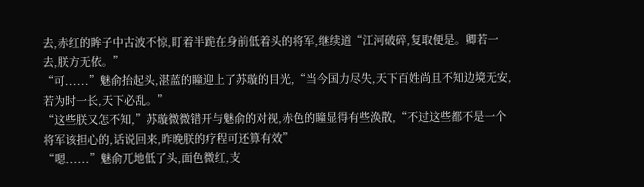去,赤红的眸子中古波不惊,盯着半跪在身前低着头的将军,继续道“江河破碎,复取便是。卿若一去,朕方无依。”
“可......”魅俞抬起头,湛蓝的瞳迎上了苏璇的目光,“当今国力尽失,天下百姓尚且不知边境无安,若为时一长,天下必乱。”
“这些朕又怎不知,”苏璇微微错开与魅俞的对视,赤色的瞳显得有些涣散,“不过这些都不是一个将军该担心的,话说回来,昨晚朕的疗程可还算有效”
“嗯......”魅俞兀地低了头,面色微红,支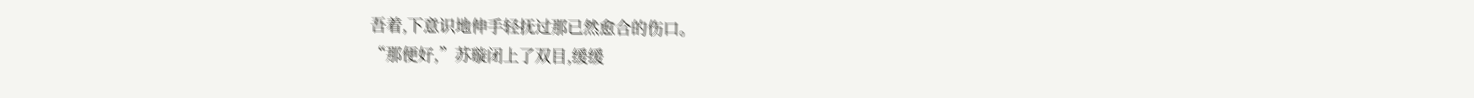吾着,下意识地伸手轻抚过那已然愈合的伤口。
“那便好,”苏璇闭上了双目,缓缓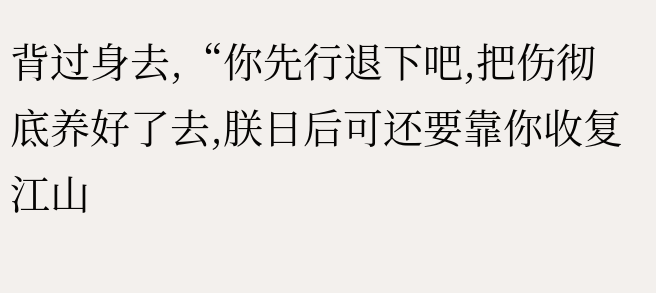背过身去,“你先行退下吧,把伤彻底养好了去,朕日后可还要靠你收复江山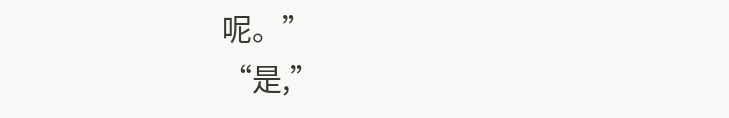呢。”
“是,”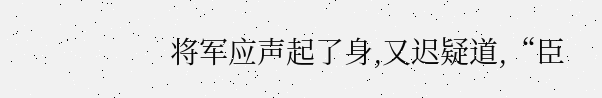将军应声起了身,又迟疑道,“臣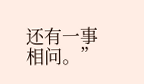还有一事相问。”